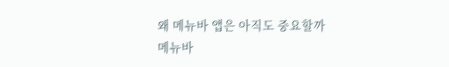왜 메뉴바 앱은 아직도 중요할까
메뉴바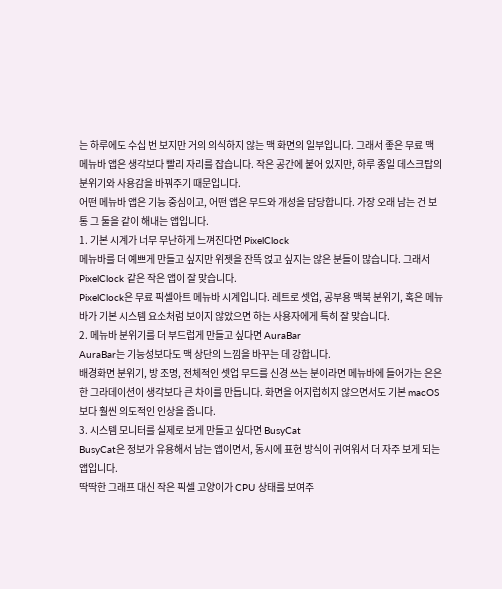는 하루에도 수십 번 보지만 거의 의식하지 않는 맥 화면의 일부입니다. 그래서 좋은 무료 맥 메뉴바 앱은 생각보다 빨리 자리를 잡습니다. 작은 공간에 붙어 있지만, 하루 종일 데스크탑의 분위기와 사용감을 바꿔주기 때문입니다.
어떤 메뉴바 앱은 기능 중심이고, 어떤 앱은 무드와 개성을 담당합니다. 가장 오래 남는 건 보통 그 둘을 같이 해내는 앱입니다.
1. 기본 시계가 너무 무난하게 느껴진다면 PixelClock
메뉴바를 더 예쁘게 만들고 싶지만 위젯을 잔뜩 얹고 싶지는 않은 분들이 많습니다. 그래서 PixelClock 같은 작은 앱이 잘 맞습니다.
PixelClock은 무료 픽셀아트 메뉴바 시계입니다. 레트로 셋업, 공부용 맥북 분위기, 혹은 메뉴바가 기본 시스템 요소처럼 보이지 않았으면 하는 사용자에게 특히 잘 맞습니다.
2. 메뉴바 분위기를 더 부드럽게 만들고 싶다면 AuraBar
AuraBar는 기능성보다도 맥 상단의 느낌을 바꾸는 데 강합니다.
배경화면 분위기, 방 조명, 전체적인 셋업 무드를 신경 쓰는 분이라면 메뉴바에 들어가는 은은한 그라데이션이 생각보다 큰 차이를 만듭니다. 화면을 어지럽히지 않으면서도 기본 macOS보다 훨씬 의도적인 인상을 줍니다.
3. 시스템 모니터를 실제로 보게 만들고 싶다면 BusyCat
BusyCat은 정보가 유용해서 남는 앱이면서, 동시에 표현 방식이 귀여워서 더 자주 보게 되는 앱입니다.
딱딱한 그래프 대신 작은 픽셀 고양이가 CPU 상태를 보여주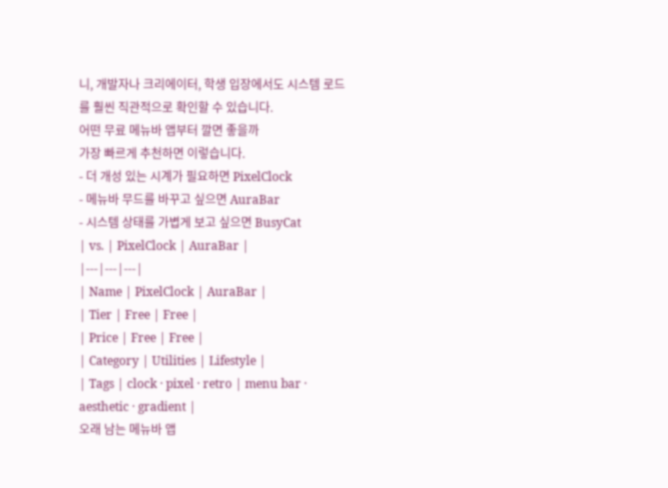니, 개발자나 크리에이터, 학생 입장에서도 시스템 로드를 훨씬 직관적으로 확인할 수 있습니다.
어떤 무료 메뉴바 앱부터 깔면 좋을까
가장 빠르게 추천하면 이렇습니다.
- 더 개성 있는 시계가 필요하면 PixelClock
- 메뉴바 무드를 바꾸고 싶으면 AuraBar
- 시스템 상태를 가볍게 보고 싶으면 BusyCat
| vs. | PixelClock | AuraBar |
|---|---|---|
| Name | PixelClock | AuraBar |
| Tier | Free | Free |
| Price | Free | Free |
| Category | Utilities | Lifestyle |
| Tags | clock · pixel · retro | menu bar · aesthetic · gradient |
오래 남는 메뉴바 앱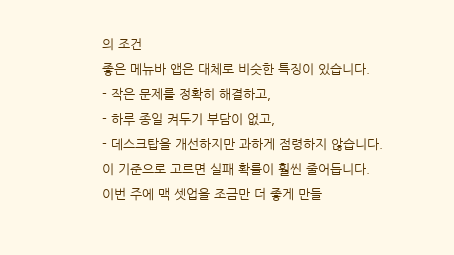의 조건
좋은 메뉴바 앱은 대체로 비슷한 특징이 있습니다.
- 작은 문제를 정확히 해결하고,
- 하루 종일 켜두기 부담이 없고,
- 데스크탑을 개선하지만 과하게 점령하지 않습니다.
이 기준으로 고르면 실패 확률이 훨씬 줄어듭니다.
이번 주에 맥 셋업을 조금만 더 좋게 만들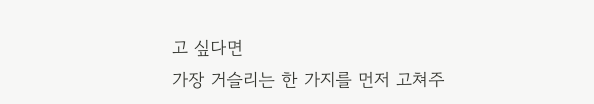고 싶다면
가장 거슬리는 한 가지를 먼저 고쳐주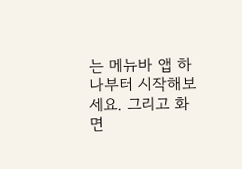는 메뉴바 앱 하나부터 시작해보세요. 그리고 화면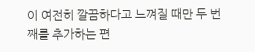이 여전히 깔끔하다고 느껴질 때만 두 번째를 추가하는 편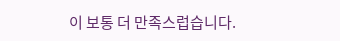이 보통 더 만족스럽습니다.